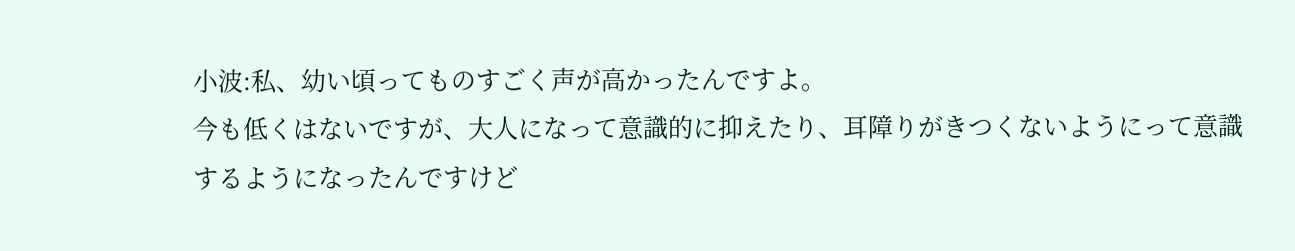小波:私、幼い頃ってものすごく声が高かったんですよ。
今も低くはないですが、大人になって意識的に抑えたり、耳障りがきつくないようにって意識するようになったんですけど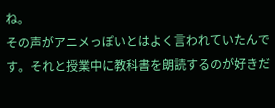ね。
その声がアニメっぽいとはよく言われていたんです。それと授業中に教科書を朗読するのが好きだ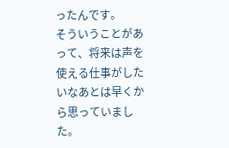ったんです。
そういうことがあって、将来は声を使える仕事がしたいなあとは早くから思っていました。